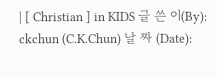| [ Christian ] in KIDS 글 쓴 이(By): ckchun (C.K.Chun) 날 짜 (Date):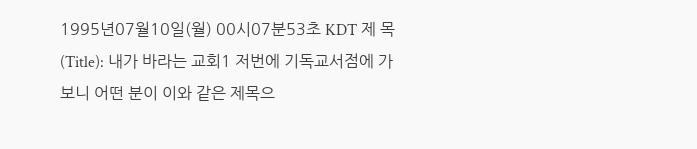1995년07월10일(월) 00시07분53초 KDT 제 목(Title): 내가 바라는 교회1 저번에 기독교서점에 가보니 어떤 분이 이와 같은 제목으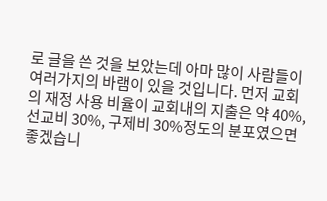로 글을 쓴 것을 보았는데 아마 많이 사람들이 여러가지의 바램이 있을 것입니다. 먼저 교회의 재정 사용 비율이 교회내의 지출은 약 40%, 선교비 30%, 구제비 30%정도의 분포였으면 좋겠습니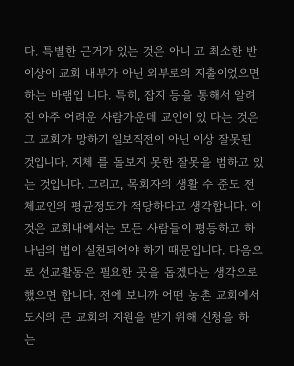다. 특별한 근거가 있는 것은 아니 고 최소한 반이상이 교회 내부가 아닌 외부로의 지출이었으면 하는 바램입 니다. 특히, 잡지 등을 통해서 알려진 아주 어려운 사람가운데 교인이 있 다는 것은 그 교회가 망하기 일보직전이 아닌 이상 잘못된 것입니다. 지체 를 돌보지 못한 잘못을 범하고 있는 것입니다. 그리고, 목회자의 생활 수 준도 전체교인의 평균정도가 적당하다고 생각합니다. 이것은 교회내에서는 모든 사람들이 평등하고 하나님의 법이 실천되어야 하기 때문입니다. 다음으로 선교활동은 필요한 곳을 돕겠다는 생각으로 했으면 합니다. 전에 보니까 어떤 농촌 교회에서 도시의 큰 교회의 지원을 받기 위해 신청을 하 는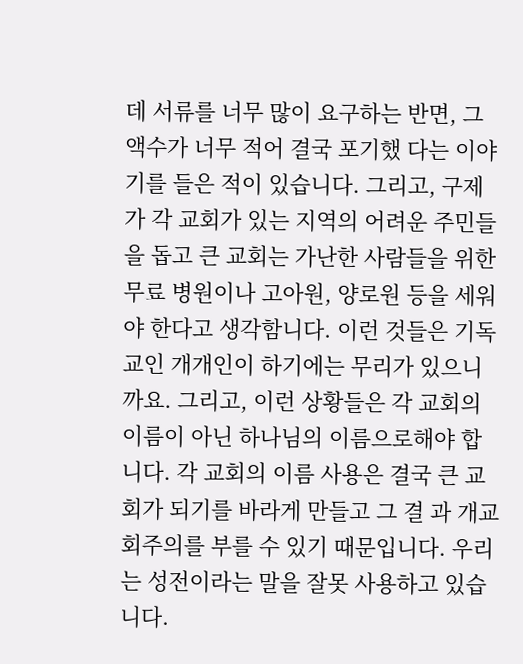데 서류를 너무 많이 요구하는 반면, 그 액수가 너무 적어 결국 포기했 다는 이야기를 들은 적이 있습니다. 그리고, 구제가 각 교회가 있는 지역의 어려운 주민들을 돕고 큰 교회는 가난한 사람들을 위한 무료 병원이나 고아원, 양로원 등을 세워야 한다고 생각함니다. 이런 것들은 기독교인 개개인이 하기에는 무리가 있으니까요. 그리고, 이런 상황들은 각 교회의 이름이 아닌 하나님의 이름으로해야 합 니다. 각 교회의 이름 사용은 결국 큰 교회가 되기를 바라게 만들고 그 결 과 개교회주의를 부를 수 있기 때문입니다. 우리는 성전이라는 말을 잘못 사용하고 있습니다.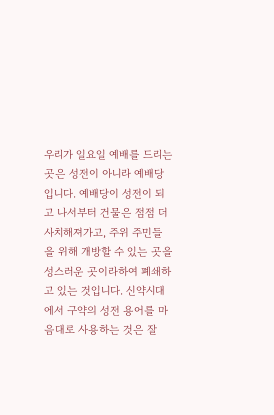우리가 일요일 예배를 드리는 곳은 성전이 아니라 예배당입니다. 예배당이 성전이 되고 나서부터 건물은 점점 더 사치해져가고, 주위 주민들을 위해 개방할 수 있는 곳을 성스러운 곳이라하여 폐쇄하고 있는 것입니다. 신약시대에서 구약의 성전 용어를 마음대로 사용하는 것은 잘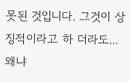못된 것입니다. 그것이 상징적이라고 하 더라도... 왜냐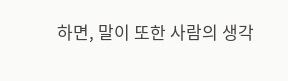하면, 말이 또한 사람의 생각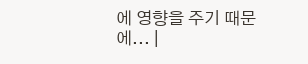에 영향을 주기 때문에... |